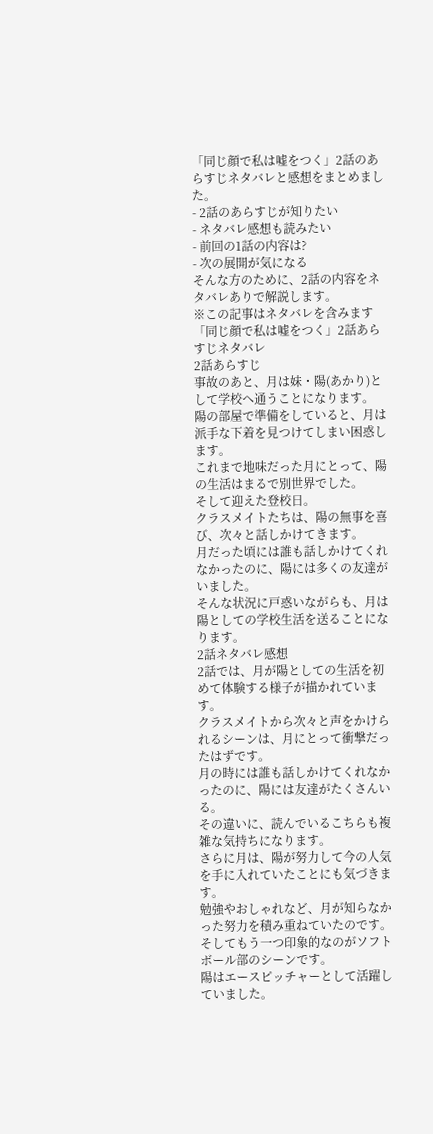「同じ顔で私は嘘をつく」2話のあらすじネタバレと感想をまとめました。
- 2話のあらすじが知りたい
- ネタバレ感想も読みたい
- 前回の1話の内容は?
- 次の展開が気になる
そんな方のために、2話の内容をネタバレありで解説します。
※この記事はネタバレを含みます
「同じ顔で私は嘘をつく」2話あらすじネタバレ
2話あらすじ
事故のあと、月は妹・陽(あかり)として学校へ通うことになります。
陽の部屋で準備をしていると、月は派手な下着を見つけてしまい困惑します。
これまで地味だった月にとって、陽の生活はまるで別世界でした。
そして迎えた登校日。
クラスメイトたちは、陽の無事を喜び、次々と話しかけてきます。
月だった頃には誰も話しかけてくれなかったのに、陽には多くの友達がいました。
そんな状況に戸惑いながらも、月は陽としての学校生活を送ることになります。
2話ネタバレ感想
2話では、月が陽としての生活を初めて体験する様子が描かれています。
クラスメイトから次々と声をかけられるシーンは、月にとって衝撃だったはずです。
月の時には誰も話しかけてくれなかったのに、陽には友達がたくさんいる。
その違いに、読んでいるこちらも複雑な気持ちになります。
さらに月は、陽が努力して今の人気を手に入れていたことにも気づきます。
勉強やおしゃれなど、月が知らなかった努力を積み重ねていたのです。
そしてもう一つ印象的なのがソフトボール部のシーンです。
陽はエースピッチャーとして活躍していました。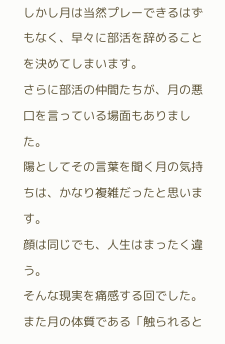しかし月は当然プレーできるはずもなく、早々に部活を辞めることを決めてしまいます。
さらに部活の仲間たちが、月の悪口を言っている場面もありました。
陽としてその言葉を聞く月の気持ちは、かなり複雑だったと思います。
顔は同じでも、人生はまったく違う。
そんな現実を痛感する回でした。
また月の体質である「触られると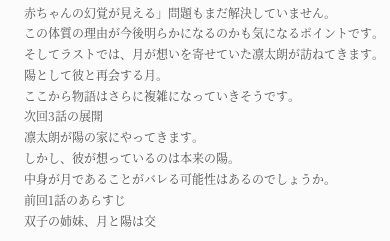赤ちゃんの幻覚が見える」問題もまだ解決していません。
この体質の理由が今後明らかになるのかも気になるポイントです。
そしてラストでは、月が想いを寄せていた凛太朗が訪ねてきます。
陽として彼と再会する月。
ここから物語はさらに複雑になっていきそうです。
次回3話の展開
凛太朗が陽の家にやってきます。
しかし、彼が想っているのは本来の陽。
中身が月であることがバレる可能性はあるのでしょうか。
前回1話のあらすじ
双子の姉妹、月と陽は交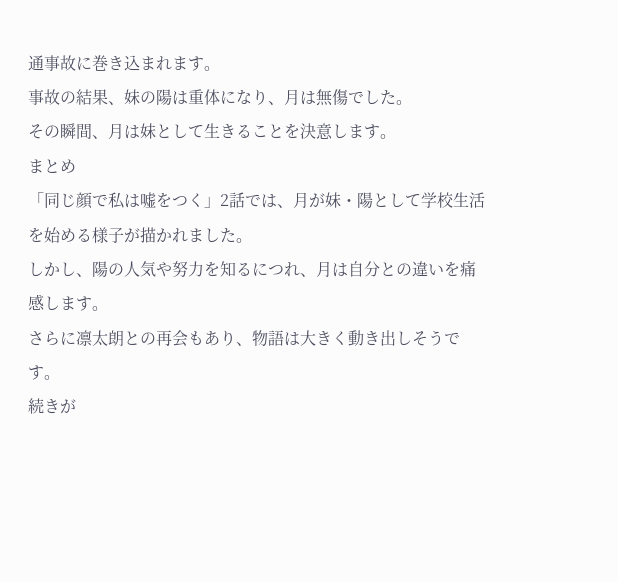通事故に巻き込まれます。
事故の結果、妹の陽は重体になり、月は無傷でした。
その瞬間、月は妹として生きることを決意します。
まとめ
「同じ顔で私は嘘をつく」2話では、月が妹・陽として学校生活を始める様子が描かれました。
しかし、陽の人気や努力を知るにつれ、月は自分との違いを痛感します。
さらに凛太朗との再会もあり、物語は大きく動き出しそうです。
続きが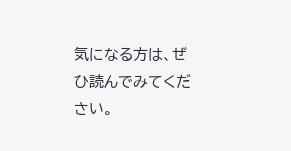気になる方は、ぜひ読んでみてください。